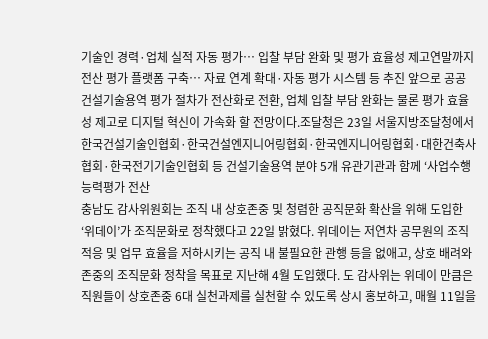기술인 경력·업체 실적 자동 평가… 입찰 부담 완화 및 평가 효율성 제고연말까지 전산 평가 플랫폼 구축… 자료 연계 확대·자동 평가 시스템 등 추진 앞으로 공공 건설기술용역 평가 절차가 전산화로 전환, 업체 입찰 부담 완화는 물론 평가 효율성 제고로 디지털 혁신이 가속화 할 전망이다.조달청은 23일 서울지방조달청에서 한국건설기술인협회·한국건설엔지니어링협회·한국엔지니어링협회·대한건축사협회·한국전기기술인협회 등 건설기술용역 분야 5개 유관기관과 함께 ‘사업수행능력평가 전산
충남도 감사위원회는 조직 내 상호존중 및 청렴한 공직문화 확산을 위해 도입한 ‘위데이’가 조직문화로 정착했다고 22일 밝혔다. 위데이는 저연차 공무원의 조직 적응 및 업무 효율을 저하시키는 공직 내 불필요한 관행 등을 없애고, 상호 배려와 존중의 조직문화 정착을 목표로 지난해 4월 도입했다. 도 감사위는 위데이 만큼은 직원들이 상호존중 6대 실천과제를 실천할 수 있도록 상시 홍보하고, 매월 11일을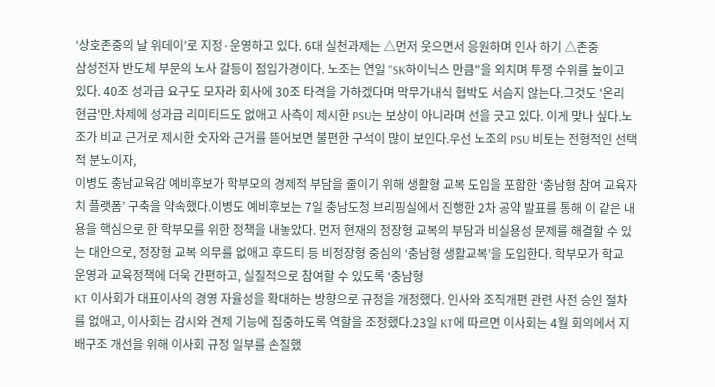‘상호존중의 날 위데이’로 지정·운영하고 있다. 6대 실천과제는 △먼저 웃으면서 응원하며 인사 하기 △존중
삼성전자 반도체 부문의 노사 갈등이 점입가경이다. 노조는 연일 "SK하이닉스 만큼"을 외치며 투쟁 수위를 높이고 있다. 40조 성과급 요구도 모자라 회사에 30조 타격을 가하겠다며 막무가내식 협박도 서슴지 않는다.그것도 '온리 현금'만.차제에 성과급 리미티드도 없애고 사측이 제시한 PSU는 보상이 아니라며 선을 긋고 있다. 이게 맞나 싶다.노조가 비교 근거로 제시한 숫자와 근거를 뜯어보면 불편한 구석이 많이 보인다.우선 노조의 PSU 비토는 전형적인 선택적 분노이자,
이병도 충남교육감 예비후보가 학부모의 경제적 부담을 줄이기 위해 생활형 교복 도입을 포함한 ‘충남형 참여 교육자치 플랫폼’ 구축을 약속했다.이병도 예비후보는 7일 충남도청 브리핑실에서 진행한 2차 공약 발표를 통해 이 같은 내용을 핵심으로 한 학부모를 위한 정책을 내놓았다. 먼저 현재의 정장형 교복의 부담과 비실용성 문제를 해결할 수 있는 대안으로, 정장형 교복 의무를 없애고 후드티 등 비정장형 중심의 ‘충남형 생활교복’을 도입한다. 학부모가 학교 운영과 교육정책에 더욱 간편하고, 실질적으로 참여할 수 있도록 ‘충남형
KT 이사회가 대표이사의 경영 자율성을 확대하는 방향으로 규정을 개정했다. 인사와 조직개편 관련 사전 승인 절차를 없애고, 이사회는 감시와 견제 기능에 집중하도록 역할을 조정했다.23일 KT에 따르면 이사회는 4월 회의에서 지배구조 개선을 위해 이사회 규정 일부를 손질했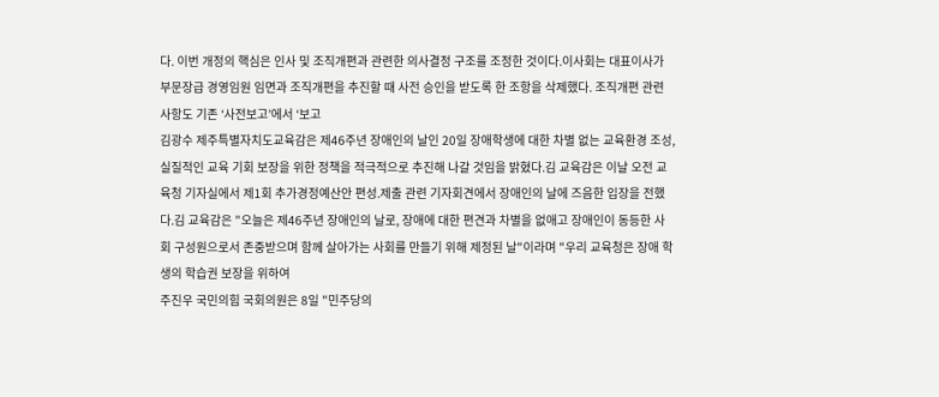다. 이번 개정의 핵심은 인사 및 조직개편과 관련한 의사결정 구조를 조정한 것이다.이사회는 대표이사가 부문장급 경영임원 임면과 조직개편을 추진할 때 사전 승인을 받도록 한 조항을 삭제했다. 조직개편 관련 사항도 기존 ‘사전보고’에서 ‘보고
김광수 제주특별자치도교육감은 제46주년 장애인의 날인 20일 장애학생에 대한 차별 없는 교육환경 조성, 실질적인 교육 기회 보장을 위한 정책을 적극적으로 추진해 나갈 것임을 밝혔다.김 교육감은 이날 오전 교육청 기자실에서 제1회 추가경정예산안 편성.제출 관련 기자회견에서 장애인의 날에 즈음한 입장을 전했다.김 교육감은 "오늘은 제46주년 장애인의 날로, 장애에 대한 편견과 차별을 없애고 장애인이 동등한 사회 구성원으로서 존중받으며 함께 살아가는 사회를 만들기 위해 제정된 날"이라며 "우리 교육청은 장애 학생의 학습권 보장을 위하여
주진우 국민의힘 국회의원은 8일 "민주당의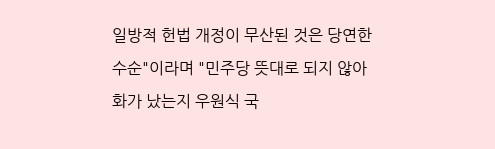일방적 헌법 개정이 무산된 것은 당연한 수순"이라며 "민주당 뜻대로 되지 않아 화가 났는지 우원식 국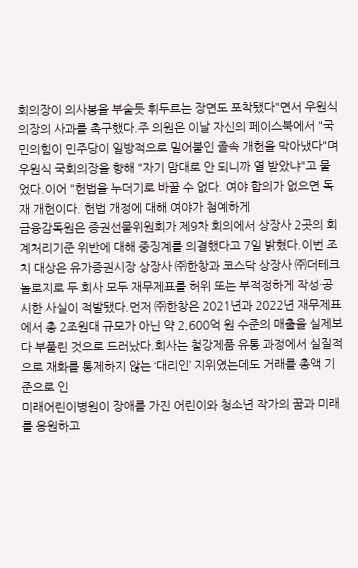회의장이 의사봉을 부술듯 휘두르는 장면도 포착됐다"면서 우원식 의장의 사과를 촉구했다.주 의원은 이날 자신의 페이스북에서 "국민의힘이 민주당이 일방적으로 밀어붙인 졸속 개헌을 막아냈다"며 우원식 국회의장을 향해 "자기 맘대로 안 되니까 열 받았냐"고 물었다.이어 "헌법을 누더기로 바꿀 수 없다. 여야 합의가 없으면 독재 개헌이다. 헌법 개정에 대해 여야가 첨예하게
금융감독원은 증권선물위원회가 제9차 회의에서 상장사 2곳의 회계처리기준 위반에 대해 중징계를 의결했다고 7일 밝혔다.이번 조치 대상은 유가증권시장 상장사 ㈜한창과 코스닥 상장사 ㈜더테크놀로지로 두 회사 모두 재무제표를 허위 또는 부적정하게 작성·공시한 사실이 적발됐다.먼저 ㈜한창은 2021년과 2022년 재무제표에서 총 2조원대 규모가 아닌 약 2,600억 원 수준의 매출을 실제보다 부풀린 것으로 드러났다.회사는 철강제품 유통 과정에서 실질적으로 재화를 통제하지 않는 ‘대리인’ 지위였는데도 거래를 총액 기준으로 인
미래어린이병원이 장애를 가진 어린이와 청소년 작가의 꿈과 미래를 응원하고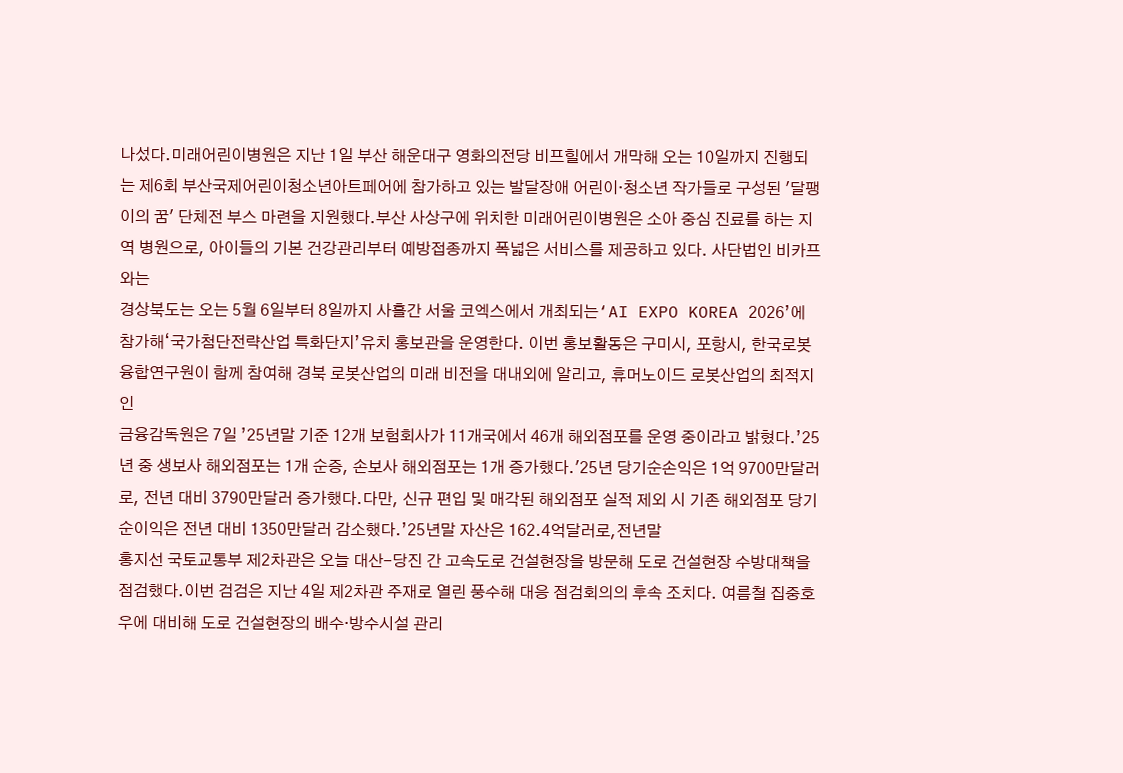나섰다.미래어린이병원은 지난 1일 부산 해운대구 영화의전당 비프힐에서 개막해 오는 10일까지 진행되는 제6회 부산국제어린이청소년아트페어에 참가하고 있는 발달장애 어린이·청소년 작가들로 구성된 '달팽이의 꿈' 단체전 부스 마련을 지원했다.부산 사상구에 위치한 미래어린이병원은 소아 중심 진료를 하는 지역 병원으로, 아이들의 기본 건강관리부터 예방접종까지 폭넓은 서비스를 제공하고 있다. 사단법인 비카프와는
경상북도는 오는 5월 6일부터 8일까지 사흘간 서울 코엑스에서 개최되는‘AI EXPO KOREA 2026’에 참가해‘국가첨단전략산업 특화단지’유치 홍보관을 운영한다. 이번 홍보활동은 구미시, 포항시, 한국로봇융합연구원이 함께 참여해 경북 로봇산업의 미래 비전을 대내외에 알리고, 휴머노이드 로봇산업의 최적지인
금융감독원은 7일 ’25년말 기준 12개 보험회사가 11개국에서 46개 해외점포를 운영 중이라고 밝혔다.’25년 중 생보사 해외점포는 1개 순증, 손보사 해외점포는 1개 증가했다.'25년 당기순손익은 1억 9700만달러로, 전년 대비 3790만달러 증가했다.다만, 신규 편입 및 매각된 해외점포 실적 제외 시 기존 해외점포 당기순이익은 전년 대비 1350만달러 감소했다.’25년말 자산은 162.4억달러로,전년말
홍지선 국토교통부 제2차관은 오늘 대산-당진 간 고속도로 건설현장을 방문해 도로 건설현장 수방대책을 점검했다.이번 검검은 지난 4일 제2차관 주재로 열린 풍수해 대응 점검회의의 후속 조치다. 여름철 집중호우에 대비해 도로 건설현장의 배수·방수시설 관리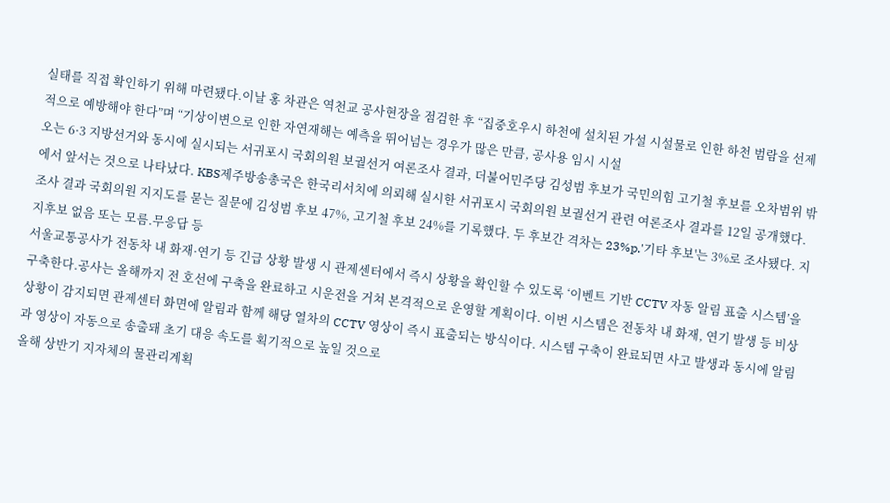실태를 직접 확인하기 위해 마련됐다.이날 홍 차관은 역천교 공사현장을 점검한 후 “집중호우시 하천에 설치된 가설 시설물로 인한 하천 범람을 선제적으로 예방해야 한다”며 “기상이변으로 인한 자연재해는 예측을 뛰어넘는 경우가 많은 만큼, 공사용 임시 시설
오는 6·3 지방선거와 동시에 실시되는 서귀포시 국회의원 보궐선거 여론조사 결과, 더불어민주당 김성범 후보가 국민의힘 고기철 후보를 오차범위 밖에서 앞서는 것으로 나타났다. KBS제주방송총국은 한국리서치에 의뢰해 실시한 서귀포시 국회의원 보궐선거 관련 여론조사 결과를 12일 공개했다.조사 결과 국회의원 지지도를 묻는 질문에 김성범 후보 47%, 고기철 후보 24%를 기록했다. 두 후보간 격차는 23%p.'기타 후보'는 3%로 조사됐다. 지지후보 없음 또는 모름.무응답 등
서울교통공사가 전동차 내 화재·연기 등 긴급 상황 발생 시 관제센터에서 즉시 상황을 확인할 수 있도록 ‘이벤트 기반 CCTV 자동 알림 표출 시스템’을 구축한다.공사는 올해까지 전 호선에 구축을 완료하고 시운전을 거쳐 본격적으로 운영할 계획이다. 이번 시스템은 전동차 내 화재, 연기 발생 등 비상 상황이 감지되면 관제센터 화면에 알림과 함께 해당 열차의 CCTV 영상이 즉시 표출되는 방식이다. 시스템 구축이 완료되면 사고 발생과 동시에 알림과 영상이 자동으로 송출돼 초기 대응 속도를 획기적으로 높일 것으로
올해 상반기 지자체의 물관리계획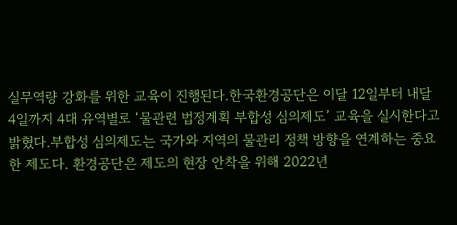실무역량 강화를 위한 교육이 진행된다.한국환경공단은 이달 12일부터 내달 4일까지 4대 유역별로 ‘물관련 법정계획 부합성 심의제도’ 교육을 실시한다고 밝혔다.부합성 심의제도는 국가와 지역의 물관리 정책 방향을 연계하는 중요한 제도다. 환경공단은 제도의 현장 안착을 위해 2022년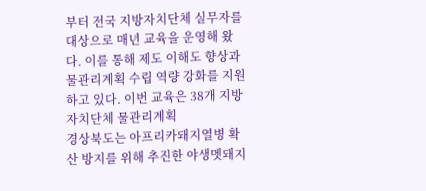부터 전국 지방자치단체 실무자를 대상으로 매년 교육을 운영해 왔다. 이를 통해 제도 이해도 향상과 물관리계획 수립 역량 강화를 지원하고 있다. 이번 교육은 38개 지방자치단체 물관리계획
경상북도는 아프리카돼지열병 확산 방지를 위해 추진한 야생멧돼지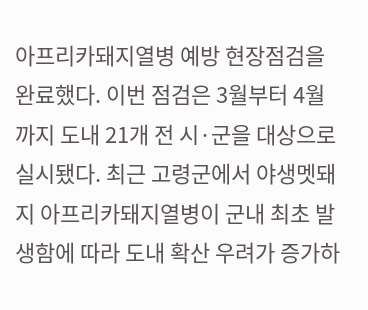아프리카돼지열병 예방 현장점검을 완료했다. 이번 점검은 3월부터 4월까지 도내 21개 전 시·군을 대상으로 실시됐다. 최근 고령군에서 야생멧돼지 아프리카돼지열병이 군내 최초 발생함에 따라 도내 확산 우려가 증가하